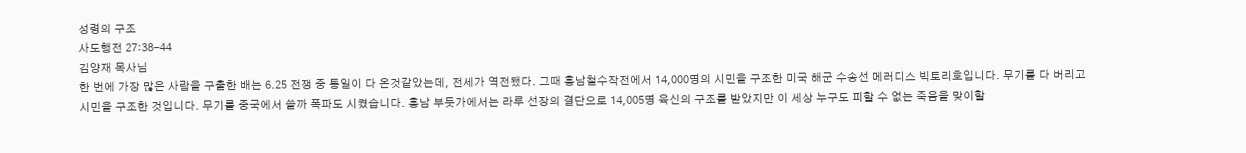성령의 구조
사도행전 27:38-44
김양재 목사님
한 번에 가장 많은 사람을 구출한 배는 6.25 전쟁 중 통일이 다 온것같았는데, 전세가 역전됐다. 그때 흥남철수작전에서 14,000명의 시민을 구조한 미국 해군 수송선 메러디스 빅토리호입니다. 무기를 다 버리고 시민을 구조한 것입니다. 무기를 중국에서 쓸까 폭파도 시켰습니다. 흥남 부둣가에서는 라루 선장의 결단으로 14,005명 육신의 구조를 받았지만 이 세상 누구도 피할 수 없는 죽음을 맞이할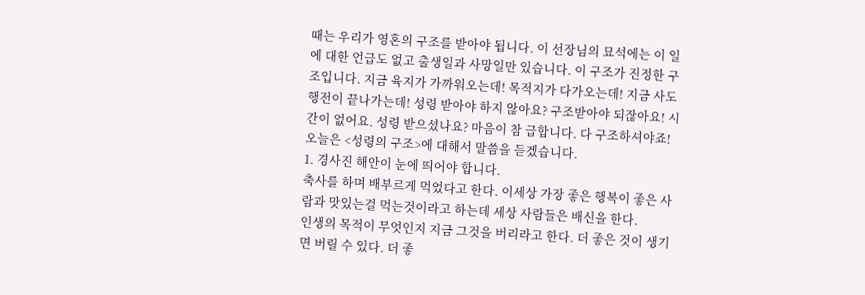때는 우리가 영혼의 구조를 받아야 됩니다. 이 선장님의 묘석에는 이 일에 대한 언급도 없고 출생일과 사망일만 있습니다. 이 구조가 진정한 구조입니다. 지금 육지가 가까워오는데! 목적지가 다가오는데! 지금 사도행전이 끝나가는데! 성령 받아야 하지 않아요? 구조받아야 되잖아요! 시간이 없어요. 성령 받으셨나요? 마음이 참 급합니다. 다 구조하셔야죠! 오늘은 <성령의 구조>에 대해서 말씀을 듣겠습니다.
1. 경사진 해안이 눈에 띄어야 합니다.
축사를 하며 배부르게 먹었다고 한다. 이세상 가장 좋은 행복이 좋은 사람과 맛있는걸 먹는것이라고 하는데 세상 사람들은 배신을 한다.
인생의 목적이 무엇인지 지금 그것을 버리라고 한다. 더 좋은 것이 생기면 버릴 수 있다. 더 좋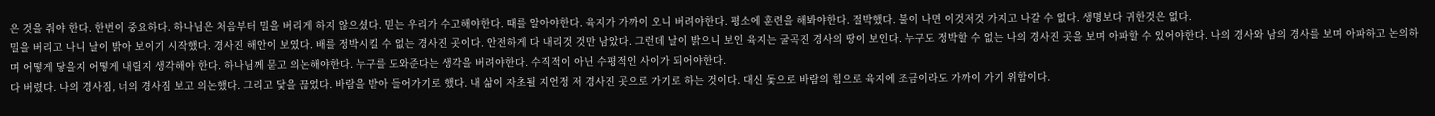은 것을 줘야 한다. 한번이 중요하다. 하나님은 처음부터 밀을 버리게 하지 않으셨다. 믿는 우리가 수고해야한다. 때를 알아야한다. 육지가 가까이 오니 버려야한다. 평소에 훈련을 해봐야한다. 절박했다. 불이 나면 이것저것 가지고 나갈 수 없다. 생명보다 귀한것은 없다.
밀을 버리고 나니 날이 밝아 보이기 시작했다. 경사진 해안이 보였다. 배를 정박시킬 수 없는 경사진 곳이다. 안전하게 다 내리것 것만 남았다. 그런데 날이 밝으니 보인 육지는 굴곡진 경사의 땅이 보인다. 누구도 정박할 수 없는 나의 경사진 곳을 보며 아파할 수 있어야한다. 나의 경사와 남의 경사를 보며 아파하고 논의하며 어떻게 닿을지 어떻게 내릴지 생각해야 한다. 하나님께 묻고 의논해야한다. 누구를 도와준다는 생각을 버려야한다. 수직적이 아닌 수평적인 사이가 되어야한다.
다 버렸다. 나의 경사짐, 너의 경사짐 보고 의논했다. 그리고 닻을 끊었다. 바람을 받아 들어가기로 했다. 내 삶이 자초될 지언정 저 경사진 곳으로 가기로 하는 것이다. 대신 돛으로 바람의 힘으로 육지에 조금이라도 가까이 가기 위함이다.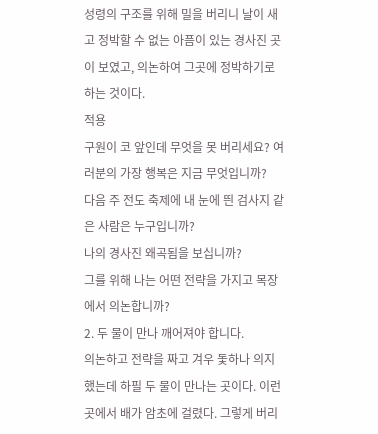성령의 구조를 위해 밀을 버리니 날이 새고 정박할 수 없는 아픔이 있는 경사진 곳이 보였고, 의논하여 그곳에 정박하기로 하는 것이다.
적용
구원이 코 앞인데 무엇을 못 버리세요? 여러분의 가장 행복은 지금 무엇입니까?
다음 주 전도 축제에 내 눈에 띈 검사지 같은 사람은 누구입니까?
나의 경사진 왜곡됨을 보십니까?
그를 위해 나는 어떤 전략을 가지고 목장에서 의논합니까?
2. 두 물이 만나 깨어져야 합니다.
의논하고 전략을 짜고 겨우 돛하나 의지했는데 하필 두 물이 만나는 곳이다. 이런 곳에서 배가 암초에 걸렸다. 그렇게 버리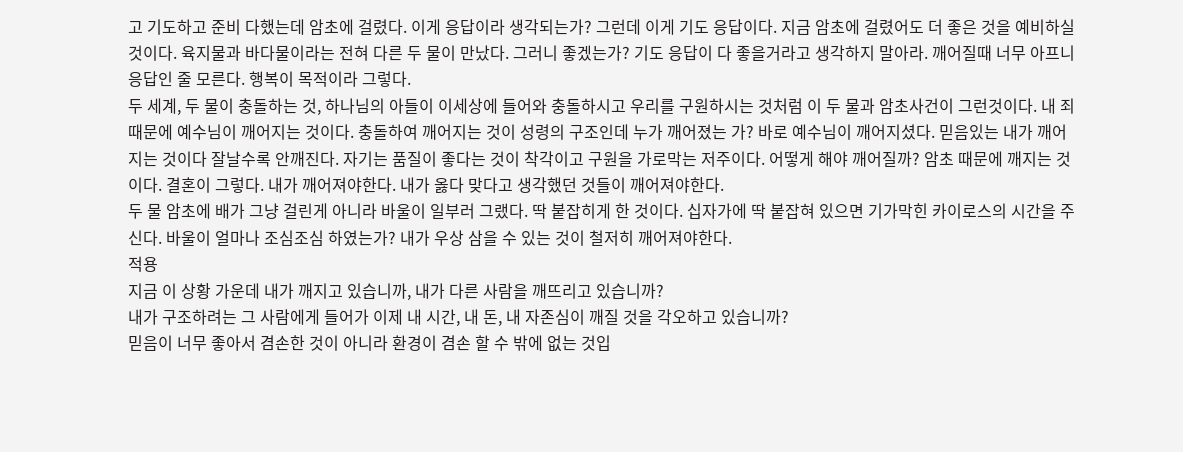고 기도하고 준비 다했는데 암초에 걸렸다. 이게 응답이라 생각되는가? 그런데 이게 기도 응답이다. 지금 암초에 걸렸어도 더 좋은 것을 예비하실 것이다. 육지물과 바다물이라는 전혀 다른 두 물이 만났다. 그러니 좋겠는가? 기도 응답이 다 좋을거라고 생각하지 말아라. 깨어질때 너무 아프니 응답인 줄 모른다. 행복이 목적이라 그렇다.
두 세계, 두 물이 충돌하는 것, 하나님의 아들이 이세상에 들어와 충돌하시고 우리를 구원하시는 것처럼 이 두 물과 암초사건이 그런것이다. 내 죄 때문에 예수님이 깨어지는 것이다. 충돌하여 깨어지는 것이 성령의 구조인데 누가 깨어졌는 가? 바로 예수님이 깨어지셨다. 믿음있는 내가 깨어지는 것이다 잘날수록 안깨진다. 자기는 품질이 좋다는 것이 착각이고 구원을 가로막는 저주이다. 어떻게 해야 깨어질까? 암초 때문에 깨지는 것이다. 결혼이 그렇다. 내가 깨어져야한다. 내가 옳다 맞다고 생각했던 것들이 깨어져야한다.
두 물 암초에 배가 그냥 걸린게 아니라 바울이 일부러 그랬다. 딱 붙잡히게 한 것이다. 십자가에 딱 붙잡혀 있으면 기가막힌 카이로스의 시간을 주신다. 바울이 얼마나 조심조심 하였는가? 내가 우상 삼을 수 있는 것이 철저히 깨어져야한다.
적용
지금 이 상황 가운데 내가 깨지고 있습니까, 내가 다른 사람을 깨뜨리고 있습니까?
내가 구조하려는 그 사람에게 들어가 이제 내 시간, 내 돈, 내 자존심이 깨질 것을 각오하고 있습니까?
믿음이 너무 좋아서 겸손한 것이 아니라 환경이 겸손 할 수 밖에 없는 것입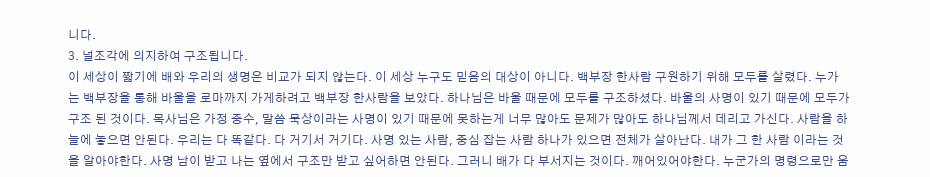니다.
3. 널조각에 의지하여 구조됩니다.
이 세상이 짧기에 배와 우리의 생명은 비교가 되지 않는다. 이 세상 누구도 믿음의 대상이 아니다. 백부장 한사람 구원하기 위해 모두를 살렸다. 누가는 백부장을 통해 바울을 로마까지 가게하려고 백부장 한사람을 보았다. 하나님은 바울 때문에 모두를 구조하셨다. 바울의 사명이 있기 때문에 모두가 구조 된 것이다. 목사님은 가정 중수, 말씀 묵상이라는 사명이 있기 때문에 못하는게 너무 많아도 문제가 많아도 하나님께서 데리고 가신다. 사람을 하늘에 놓으면 안된다. 우리는 다 똑같다. 다 거기서 거기다. 사명 있는 사람, 중심 잡는 사람 하나가 있으면 전체가 살아난다. 내가 그 한 사람 이라는 것을 알아야한다. 사명 남이 받고 나는 옆에서 구조만 받고 싶어하면 안된다. 그러니 배가 다 부서지는 것이다. 깨어있어야한다. 누군가의 명령으로만 움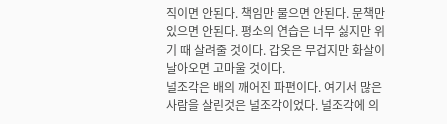직이면 안된다. 책임만 물으면 안된다. 문책만 있으면 안된다. 평소의 연습은 너무 싫지만 위기 때 살려줄 것이다. 갑옷은 무겁지만 화살이 날아오면 고마울 것이다.
널조각은 배의 깨어진 파편이다. 여기서 많은 사람을 살린것은 널조각이었다. 널조각에 의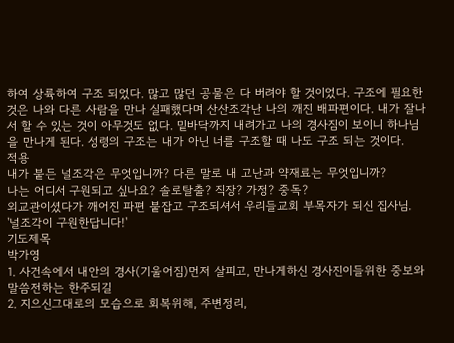하여 상륙하여 구조 되었다. 많고 많던 공물은 다 버려야 할 것이었다. 구조에 필요한 것은 나와 다른 사람을 만나 실패했다며 산산조각난 나의 깨진 배파편이다. 내가 잘나서 할 수 있는 것이 아무것도 없다. 밑바닥까지 내려가고 나의 경사짐이 보이니 하나님을 만나게 된다. 성령의 구조는 내가 아닌 너를 구조할 때 나도 구조 되는 것이다.
적용
내가 붙든 널조각은 무엇입니까? 다른 말로 내 고난과 약재료는 무엇입니까?
나는 어디서 구원되고 싶나요? 솔로탈출? 직장? 가정? 중독?
외교관이셨다가 깨어진 파편 붙잡고 구조되셔서 우리들교회 부목자가 되신 집사님.
'널조각이 구원한답니다!'
기도제목
박가영
1. 사건속에서 내안의 경사(기울어짐)먼저 살피고, 만나게하신 경사진이들위한 중보와 말씀전하는 한주되길
2. 지으신그대로의 모습으로 회복위해, 주변정리,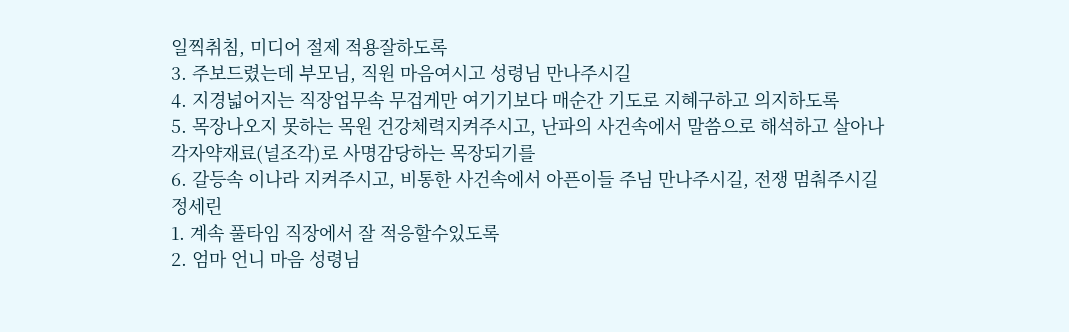일찍취침, 미디어 절제 적용잘하도록
3. 주보드렸는데 부모님, 직원 마음여시고 성령님 만나주시길
4. 지경넓어지는 직장업무속 무겁게만 여기기보다 매순간 기도로 지혜구하고 의지하도록
5. 목장나오지 못하는 목원 건강체력지켜주시고, 난파의 사건속에서 말씀으로 해석하고 살아나 각자약재료(널조각)로 사명감당하는 목장되기를
6. 갈등속 이나라 지켜주시고, 비통한 사건속에서 아픈이들 주님 만나주시길, 전쟁 멈춰주시길
정세린
1. 계속 풀타임 직장에서 잘 적응할수있도록
2. 엄마 언니 마음 성령님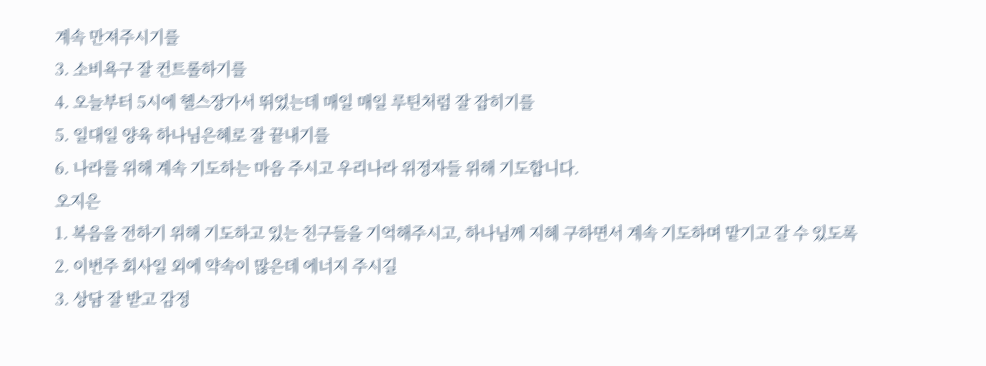계속 만져주시기를
3. 소비욕구 잘 컨트롤하기를
4. 오늘부터 5시에 헬스장가서 뛰었는데 매일 매일 루틴처럼 잘 잡히기를
5. 일대일 양육 하나님은혜로 잘 끝내기를
6. 나라를 위해 계속 기도하는 마음 주시고 우리나라 위정자들 위해 기도합니다.
오지은
1. 복음을 전하기 위해 기도하고 있는 친구들을 기억해주시고, 하나님께 지혜 구하면서 계속 기도하며 맡기고 갈 수 있도록
2. 이번주 회사일 외에 약속이 많은데 에너지 주시길
3. 상담 잘 받고 감정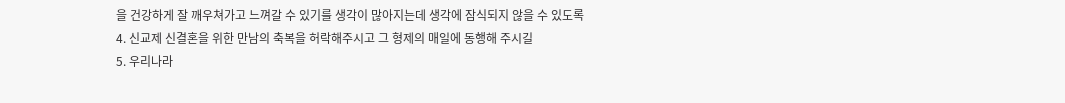을 건강하게 잘 깨우쳐가고 느껴갈 수 있기를 생각이 많아지는데 생각에 잠식되지 않을 수 있도록
4. 신교제 신결혼을 위한 만남의 축복을 허락해주시고 그 형제의 매일에 동행해 주시길
5. 우리나라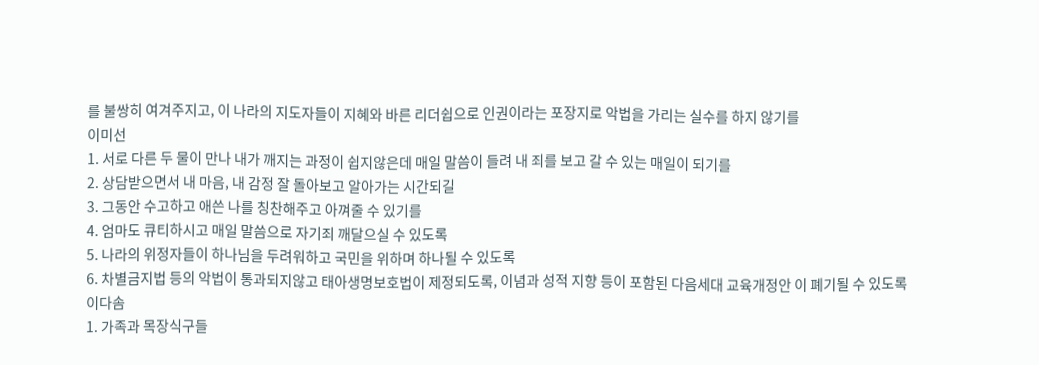를 불쌍히 여겨주지고, 이 나라의 지도자들이 지혜와 바른 리더쉽으로 인권이라는 포장지로 악법을 가리는 실수를 하지 않기를
이미선
1. 서로 다른 두 물이 만나 내가 깨지는 과정이 쉽지않은데 매일 말씀이 들려 내 죄를 보고 갈 수 있는 매일이 되기를
2. 상담받으면서 내 마음, 내 감정 잘 돌아보고 알아가는 시간되길
3. 그동안 수고하고 애쓴 나를 칭찬해주고 아껴줄 수 있기를
4. 엄마도 큐티하시고 매일 말씀으로 자기죄 깨달으실 수 있도록
5. 나라의 위정자들이 하나님을 두려워하고 국민을 위하며 하나될 수 있도록
6. 차별금지법 등의 악법이 통과되지않고 태아생명보호법이 제정되도록, 이념과 성적 지향 등이 포함된 다음세대 교육개정안 이 폐기될 수 있도록
이다솜
1. 가족과 목장식구들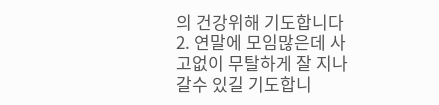의 건강위해 기도합니다
2. 연말에 모임많은데 사고없이 무탈하게 잘 지나갈수 있길 기도합니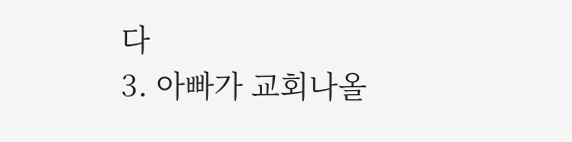다
3. 아빠가 교회나올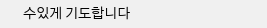수있게 기도합니다